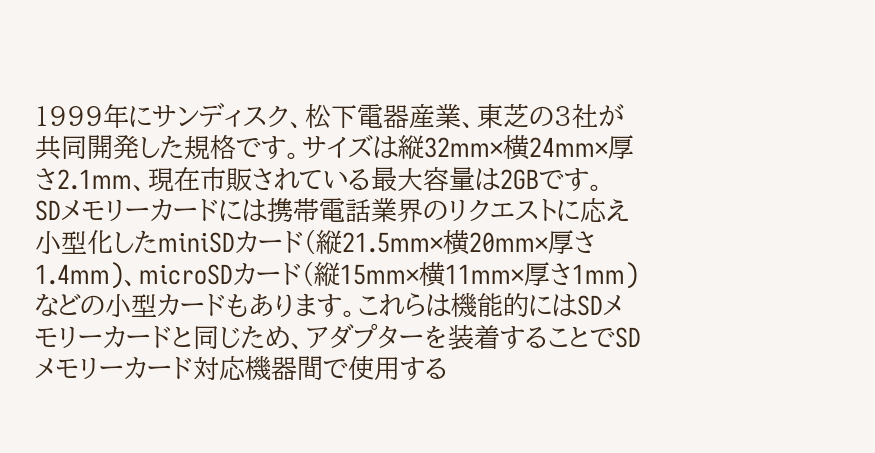1999年にサンディスク、松下電器産業、東芝の3社が共同開発した規格です。サイズは縦32mm×横24mm×厚さ2.1mm、現在市販されている最大容量は2GBです。
SDメモリーカードには携帯電話業界のリクエストに応え小型化したminiSDカード(縦21.5mm×横20mm×厚さ1.4mm)、microSDカード(縦15mm×横11mm×厚さ1mm)などの小型カードもあります。これらは機能的にはSDメモリーカードと同じため、アダプターを装着することでSDメモリーカード対応機器間で使用する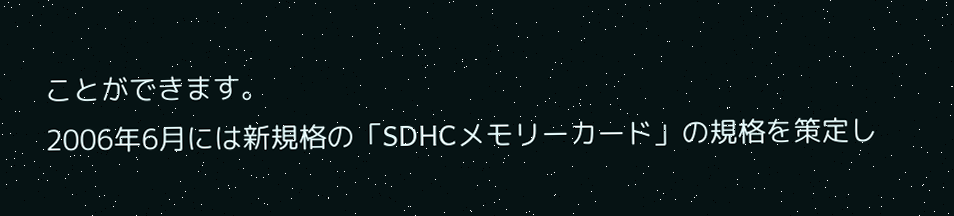ことができます。
2006年6月には新規格の「SDHCメモリーカード」の規格を策定し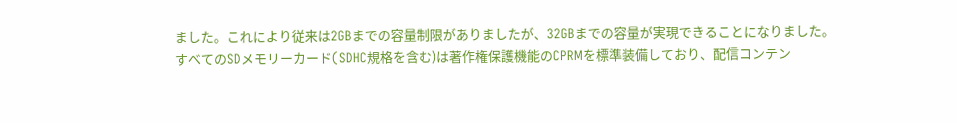ました。これにより従来は2GBまでの容量制限がありましたが、32GBまでの容量が実現できることになりました。
すべてのSDメモリーカード(SDHC規格を含む)は著作権保護機能のCPRMを標準装備しており、配信コンテン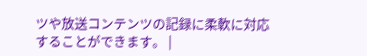ツや放送コンテンツの記録に柔軟に対応することができます。 |